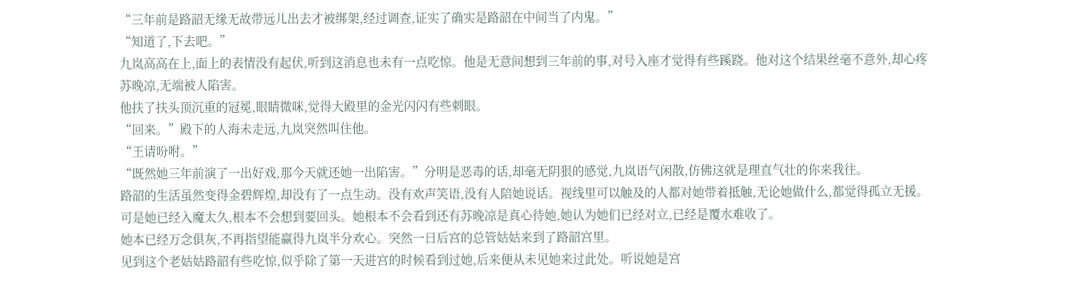“三年前是路韶无缘无故带远儿出去才被绑架,经过调查,证实了确实是路韶在中间当了内鬼。”
“知道了,下去吧。”
九岚高高在上,面上的表情没有起伏,听到这消息也未有一点吃惊。他是无意间想到三年前的事,对号入座才觉得有些蹊跷。他对这个结果丝毫不意外,却心疼苏晚凉,无端被人陷害。
他扶了扶头顶沉重的冠冕,眼睛微咪,觉得大殿里的金光闪闪有些刺眼。
“回来。”殿下的人海未走远,九岚突然叫住他。
“王请吩咐。”
“既然她三年前演了一出好戏,那今天就还她一出陷害。”分明是恶毒的话,却毫无阴狠的感觉,九岚语气闲散,仿佛这就是理直气壮的你来我往。
路韶的生活虽然变得金碧辉煌,却没有了一点生动。没有欢声笑语,没有人陪她说话。视线里可以触及的人都对她带着抵触,无论她做什么,都觉得孤立无援。
可是她已经入魔太久,根本不会想到要回头。她根本不会看到还有苏晚凉是真心待她,她认为她们已经对立,已经是覆水难收了。
她本已经万念俱灰,不再指望能赢得九岚半分欢心。突然一日后宫的总管姑姑来到了路韶宫里。
见到这个老姑姑路韶有些吃惊,似乎除了第一天进宫的时候看到过她,后来便从未见她来过此处。听说她是宫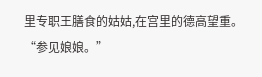里专职王膳食的姑姑,在宫里的德高望重。
“参见娘娘。”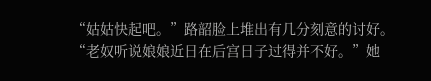“姑姑快起吧。”路韶脸上堆出有几分刻意的讨好。
“老奴听说娘娘近日在后宫日子过得并不好。”她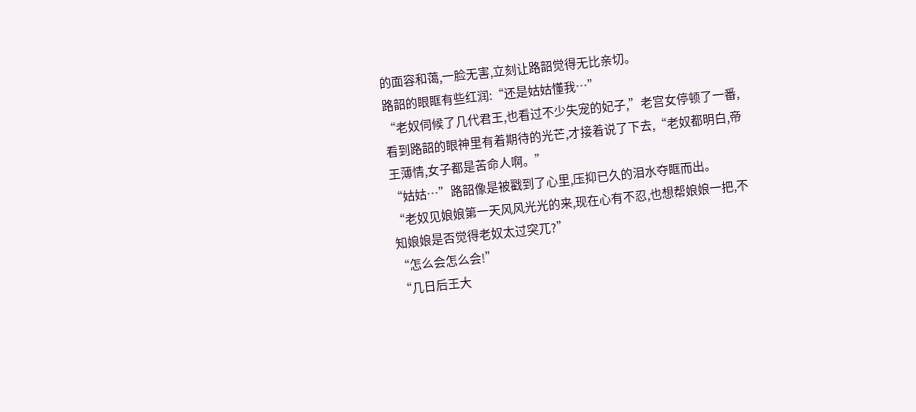的面容和蔼,一脸无害,立刻让路韶觉得无比亲切。
路韶的眼眶有些红润:“还是姑姑懂我…”
“老奴伺候了几代君王,也看过不少失宠的妃子,”老宫女停顿了一番,看到路韶的眼神里有着期待的光芒,才接着说了下去,“老奴都明白,帝王薄情,女子都是苦命人啊。”
“姑姑…”路韶像是被戳到了心里,压抑已久的泪水夺眶而出。
“老奴见娘娘第一天风风光光的来,现在心有不忍,也想帮娘娘一把,不知娘娘是否觉得老奴太过突兀?”
“怎么会怎么会!”
“几日后王大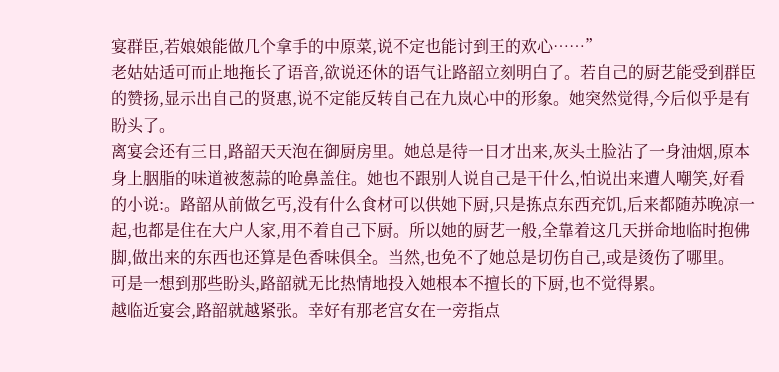宴群臣,若娘娘能做几个拿手的中原菜,说不定也能讨到王的欢心……”
老姑姑适可而止地拖长了语音,欲说还休的语气让路韶立刻明白了。若自己的厨艺能受到群臣的赞扬,显示出自己的贤惠,说不定能反转自己在九岚心中的形象。她突然觉得,今后似乎是有盼头了。
离宴会还有三日,路韶天天泡在御厨房里。她总是待一日才出来,灰头土脸沾了一身油烟,原本身上胭脂的味道被葱蒜的呛鼻盖住。她也不跟别人说自己是干什么,怕说出来遭人嘲笑,好看的小说:。路韶从前做乞丐,没有什么食材可以供她下厨,只是拣点东西充饥,后来都随苏晚凉一起,也都是住在大户人家,用不着自己下厨。所以她的厨艺一般,全靠着这几天拼命地临时抱佛脚,做出来的东西也还算是色香味俱全。当然,也免不了她总是切伤自己,或是烫伤了哪里。
可是一想到那些盼头,路韶就无比热情地投入她根本不擅长的下厨,也不觉得累。
越临近宴会,路韶就越紧张。幸好有那老宫女在一旁指点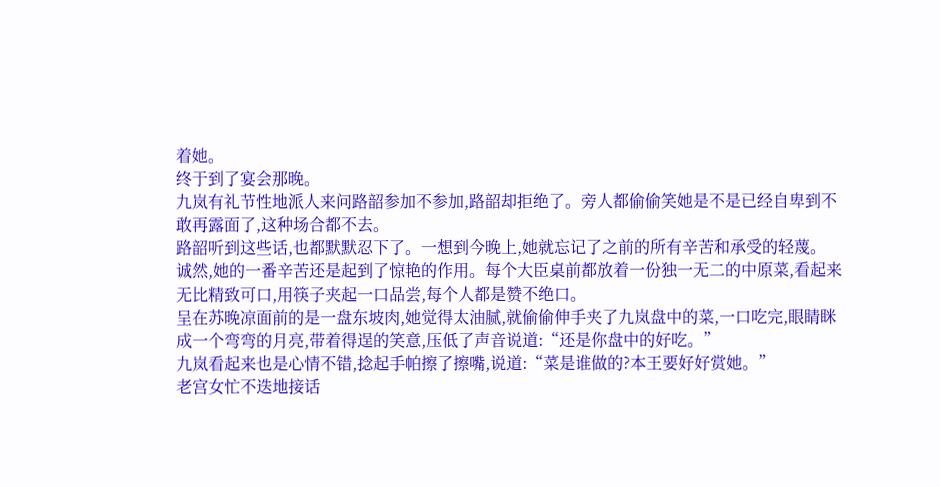着她。
终于到了宴会那晚。
九岚有礼节性地派人来问路韶参加不参加,路韶却拒绝了。旁人都偷偷笑她是不是已经自卑到不敢再露面了,这种场合都不去。
路韶听到这些话,也都默默忍下了。一想到今晚上,她就忘记了之前的所有辛苦和承受的轻蔑。
诚然,她的一番辛苦还是起到了惊艳的作用。每个大臣桌前都放着一份独一无二的中原菜,看起来无比精致可口,用筷子夹起一口品尝,每个人都是赞不绝口。
呈在苏晚凉面前的是一盘东坡肉,她觉得太油腻,就偷偷伸手夹了九岚盘中的菜,一口吃完,眼睛眯成一个弯弯的月亮,带着得逞的笑意,压低了声音说道:“还是你盘中的好吃。”
九岚看起来也是心情不错,捻起手帕擦了擦嘴,说道:“菜是谁做的?本王要好好赏她。”
老宫女忙不迭地接话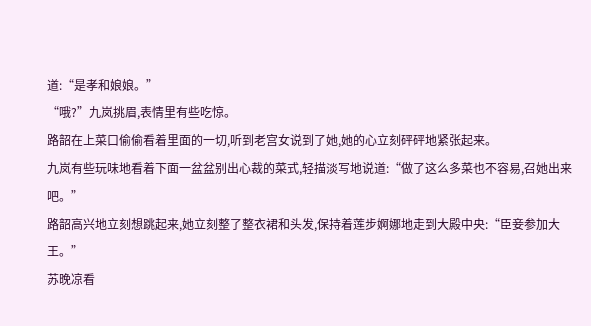道:“是孝和娘娘。”
“哦?”九岚挑眉,表情里有些吃惊。
路韶在上菜口偷偷看着里面的一切,听到老宫女说到了她,她的心立刻砰砰地紧张起来。
九岚有些玩味地看着下面一盆盆别出心裁的菜式,轻描淡写地说道:“做了这么多菜也不容易,召她出来吧。”
路韶高兴地立刻想跳起来,她立刻整了整衣裙和头发,保持着莲步婀娜地走到大殿中央:“臣妾参加大王。”
苏晚凉看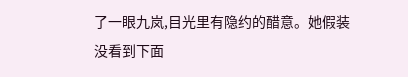了一眼九岚,目光里有隐约的醋意。她假装没看到下面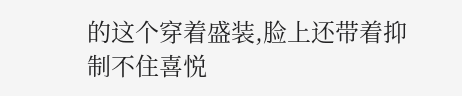的这个穿着盛装,脸上还带着抑制不住喜悦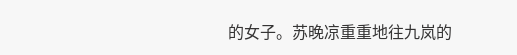的女子。苏晚凉重重地往九岚的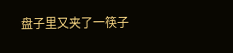盘子里又夹了一筷子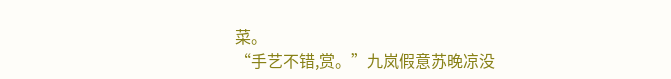菜。
“手艺不错,赏。”九岚假意苏晚凉没